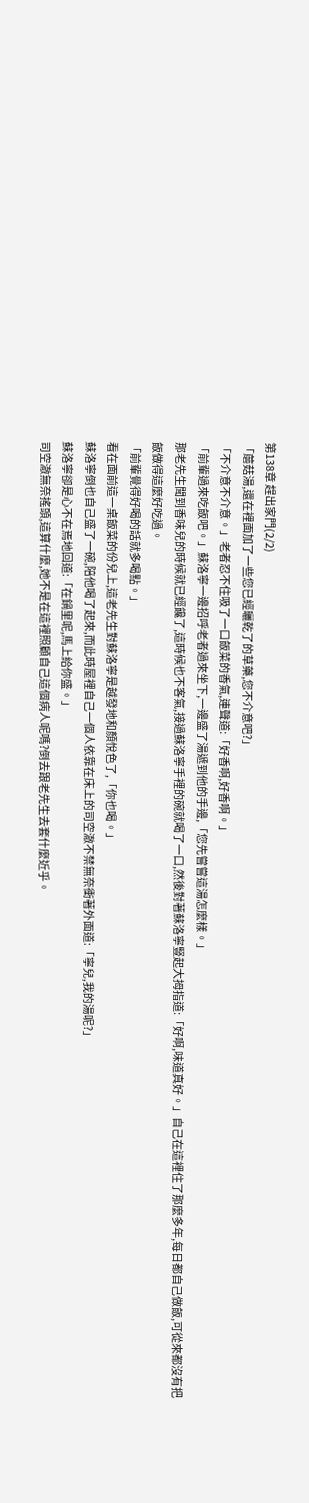第138章 趕出家門(2/2)
「蘑菇湯,還在裡面加了一些您已經曬乾了的草藥,您不介意吧?」
「不介意不介意。」老者忍不住吸了一口飯菜的香氣,連聲道:「好香啊,好香啊。」
「前輩過來吃飯吧。」蘇洛寧一邊招呼老者過來坐下,一邊盛了湯遞到他的手邊,「您先嘗嘗這湯怎麼樣。」
那老先生聞到香味兒的時候就已經饞了,這時候也不客氣,接過蘇洛寧手裡的碗就喝了一口,然後對著蘇洛寧豎起大拇指道:「好啊,味道真好。」自己在這裡住了那麼多年,每日都自己做飯,可從來都沒有把飯做得這麼好吃過。
「前輩覺得好喝的話就多喝點。」
看在面前這一桌飯菜的份兒上,這老先生對蘇洛寧是越發地和顏悅色了,「你也喝。」
蘇洛寧倒也自己盛了一碗,陪他喝了起來,而此時屋裡自己一個人依靠在床上的司空澈不禁無奈衝著外面道:「寧兒,我的湯呢?」
蘇洛寧卻是心不在焉地回道:「在鍋里呢,馬上給你盛。」
司空澈無奈搖頭,這算什麼,她不是在這裡照顧自己這個病人呢嗎?倒去跟老先生去套什麼近乎。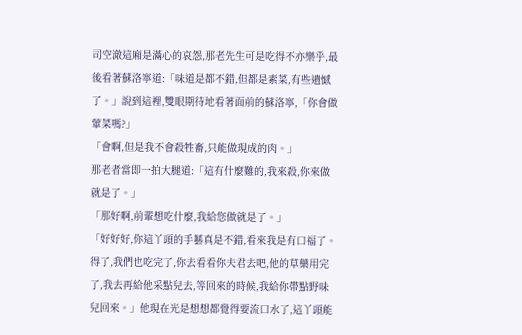司空澈這廂是滿心的哀怨,那老先生可是吃得不亦樂乎,最後看著蘇洛寧道:「味道是都不錯,但都是素菜,有些遺憾了。」說到這裡,雙眼期待地看著面前的蘇洛寧,「你會做葷菜嗎?」
「會啊,但是我不會殺牲畜,只能做現成的肉。」
那老者當即一拍大腿道:「這有什麼難的,我來殺,你來做就是了。」
「那好啊,前輩想吃什麼,我給您做就是了。」
「好好好,你這丫頭的手藝真是不錯,看來我是有口福了。得了,我們也吃完了,你去看看你夫君去吧,他的草藥用完了,我去再給他采點兒去,等回來的時候,我給你帶點野味兒回來。」他現在光是想想都覺得要流口水了,這丫頭能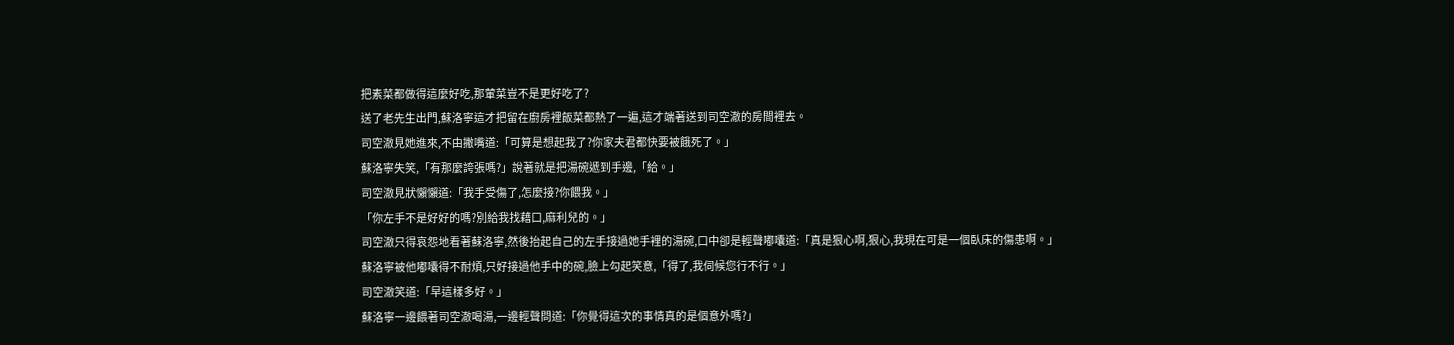把素菜都做得這麼好吃,那葷菜豈不是更好吃了?
送了老先生出門,蘇洛寧這才把留在廚房裡飯菜都熱了一遍,這才端著送到司空澈的房間裡去。
司空澈見她進來,不由撇嘴道:「可算是想起我了?你家夫君都快要被餓死了。」
蘇洛寧失笑,「有那麼誇張嗎?」說著就是把湯碗遞到手邊,「給。」
司空澈見狀懶懶道:「我手受傷了,怎麼接?你餵我。」
「你左手不是好好的嗎?別給我找藉口,麻利兒的。」
司空澈只得哀怨地看著蘇洛寧,然後抬起自己的左手接過她手裡的湯碗,口中卻是輕聲嘟囔道:「真是狠心啊,狠心,我現在可是一個臥床的傷患啊。」
蘇洛寧被他嘟囔得不耐煩,只好接過他手中的碗,臉上勾起笑意,「得了,我伺候您行不行。」
司空澈笑道:「早這樣多好。」
蘇洛寧一邊餵著司空澈喝湯,一邊輕聲問道:「你覺得這次的事情真的是個意外嗎?」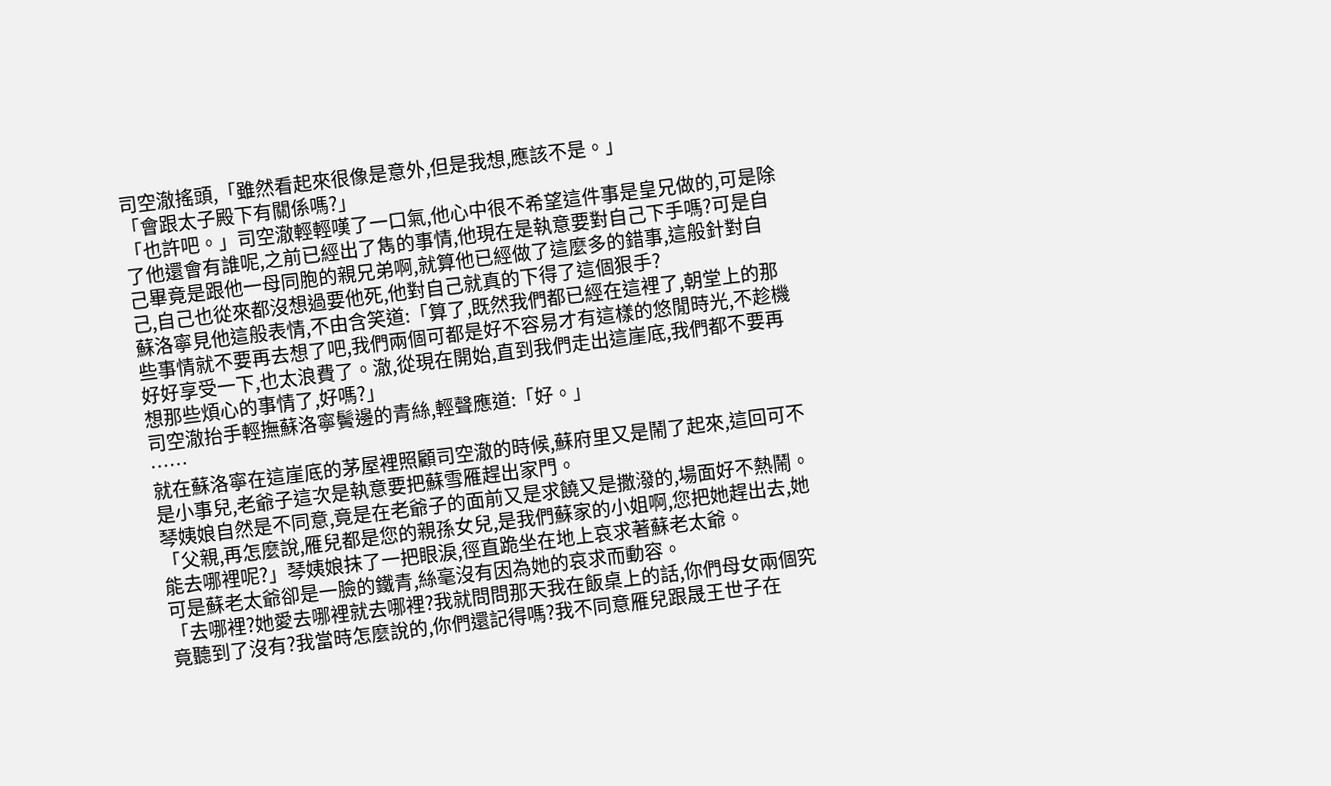司空澈搖頭,「雖然看起來很像是意外,但是我想,應該不是。」
「會跟太子殿下有關係嗎?」
「也許吧。」司空澈輕輕嘆了一口氣,他心中很不希望這件事是皇兄做的,可是除了他還會有誰呢,之前已經出了雋的事情,他現在是執意要對自己下手嗎?可是自己畢竟是跟他一母同胞的親兄弟啊,就算他已經做了這麼多的錯事,這般針對自己,自己也從來都沒想過要他死,他對自己就真的下得了這個狠手?
蘇洛寧見他這般表情,不由含笑道:「算了,既然我們都已經在這裡了,朝堂上的那些事情就不要再去想了吧,我們兩個可都是好不容易才有這樣的悠閒時光,不趁機好好享受一下,也太浪費了。澈,從現在開始,直到我們走出這崖底,我們都不要再想那些煩心的事情了,好嗎?」
司空澈抬手輕撫蘇洛寧鬢邊的青絲,輕聲應道:「好。」
……
就在蘇洛寧在這崖底的茅屋裡照顧司空澈的時候,蘇府里又是鬧了起來,這回可不是小事兒,老爺子這次是執意要把蘇雪雁趕出家門。
琴姨娘自然是不同意,竟是在老爺子的面前又是求饒又是撒潑的,場面好不熱鬧。
「父親,再怎麼說,雁兒都是您的親孫女兒,是我們蘇家的小姐啊,您把她趕出去,她能去哪裡呢?」琴姨娘抹了一把眼淚,徑直跪坐在地上哀求著蘇老太爺。
可是蘇老太爺卻是一臉的鐵青,絲毫沒有因為她的哀求而動容。
「去哪裡?她愛去哪裡就去哪裡?我就問問那天我在飯桌上的話,你們母女兩個究竟聽到了沒有?我當時怎麼說的,你們還記得嗎?我不同意雁兒跟晟王世子在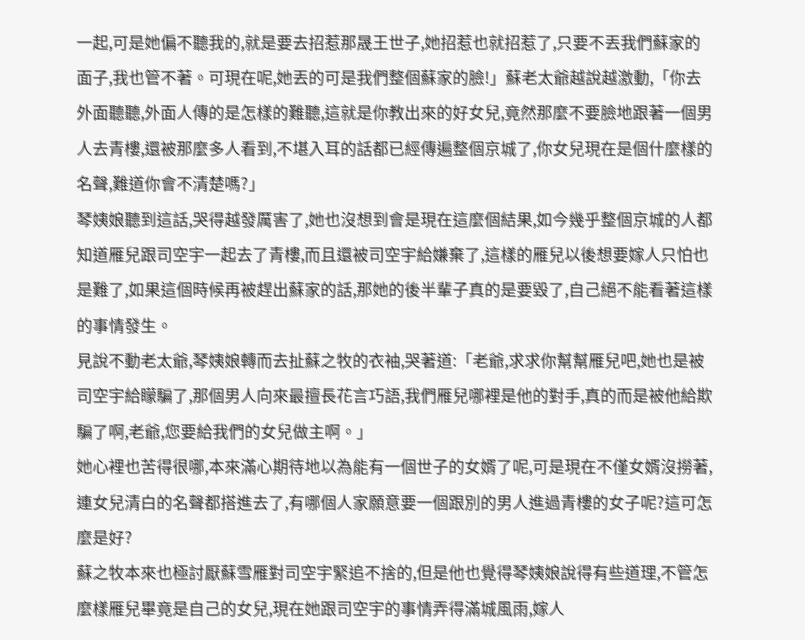一起,可是她偏不聽我的,就是要去招惹那晟王世子,她招惹也就招惹了,只要不丟我們蘇家的面子,我也管不著。可現在呢,她丟的可是我們整個蘇家的臉!」蘇老太爺越說越激動,「你去外面聽聽,外面人傳的是怎樣的難聽,這就是你教出來的好女兒,竟然那麼不要臉地跟著一個男人去青樓,還被那麼多人看到,不堪入耳的話都已經傳遍整個京城了,你女兒現在是個什麼樣的名聲,難道你會不清楚嗎?」
琴姨娘聽到這話,哭得越發厲害了,她也沒想到會是現在這麼個結果,如今幾乎整個京城的人都知道雁兒跟司空宇一起去了青樓,而且還被司空宇給嫌棄了,這樣的雁兒以後想要嫁人只怕也是難了,如果這個時候再被趕出蘇家的話,那她的後半輩子真的是要毀了,自己絕不能看著這樣的事情發生。
見說不動老太爺,琴姨娘轉而去扯蘇之牧的衣袖,哭著道:「老爺,求求你幫幫雁兒吧,她也是被司空宇給矇騙了,那個男人向來最擅長花言巧語,我們雁兒哪裡是他的對手,真的而是被他給欺騙了啊,老爺,您要給我們的女兒做主啊。」
她心裡也苦得很哪,本來滿心期待地以為能有一個世子的女婿了呢,可是現在不僅女婿沒撈著,連女兒清白的名聲都搭進去了,有哪個人家願意要一個跟別的男人進過青樓的女子呢?這可怎麼是好?
蘇之牧本來也極討厭蘇雪雁對司空宇緊追不捨的,但是他也覺得琴姨娘說得有些道理,不管怎麼樣雁兒畢竟是自己的女兒,現在她跟司空宇的事情弄得滿城風雨,嫁人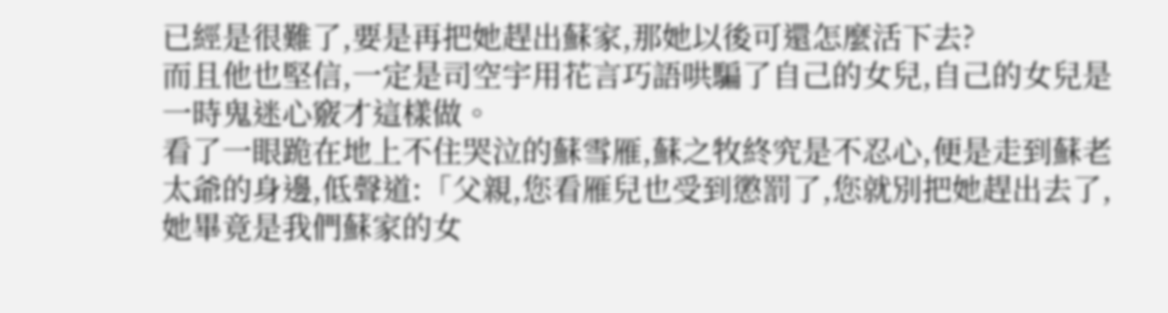已經是很難了,要是再把她趕出蘇家,那她以後可還怎麼活下去?
而且他也堅信,一定是司空宇用花言巧語哄騙了自己的女兒,自己的女兒是一時鬼迷心竅才這樣做。
看了一眼跪在地上不住哭泣的蘇雪雁,蘇之牧終究是不忍心,便是走到蘇老太爺的身邊,低聲道:「父親,您看雁兒也受到懲罰了,您就別把她趕出去了,她畢竟是我們蘇家的女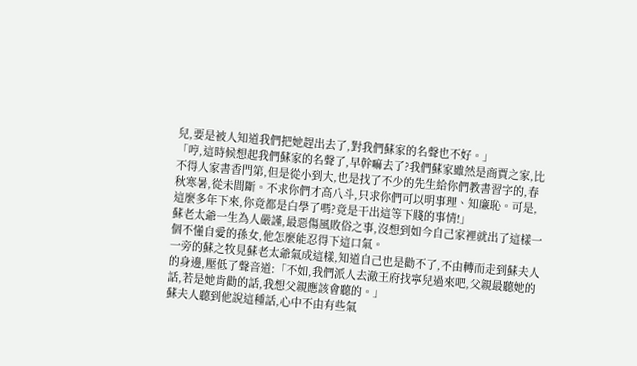兒,要是被人知道我們把她趕出去了,對我們蘇家的名聲也不好。」
「哼,這時候想起我們蘇家的名聲了,早幹嘛去了?我們蘇家雖然是商賈之家,比不得人家書香門第,但是從小到大,也是找了不少的先生給你們教書習字的,春秋寒暑,從未間斷。不求你們才高八斗,只求你們可以明事理、知廉恥。可是,這麼多年下來,你竟都是白學了嗎?竟是干出這等下賤的事情!」
蘇老太爺一生為人嚴謹,最惡傷風敗俗之事,沒想到如今自己家裡就出了這樣一個不懂自愛的孫女,他怎麼能忍得下這口氣。
一旁的蘇之牧見蘇老太爺氣成這樣,知道自己也是勸不了,不由轉而走到蘇夫人的身邊,壓低了聲音道:「不如,我們派人去澈王府找寧兒過來吧,父親最聽她的話,若是她肯勸的話,我想父親應該會聽的。」
蘇夫人聽到他說這種話,心中不由有些氣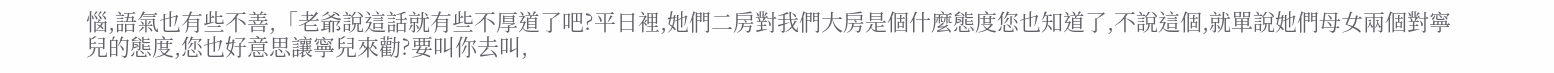惱,語氣也有些不善,「老爺說這話就有些不厚道了吧?平日裡,她們二房對我們大房是個什麼態度您也知道了,不說這個,就單說她們母女兩個對寧兒的態度,您也好意思讓寧兒來勸?要叫你去叫,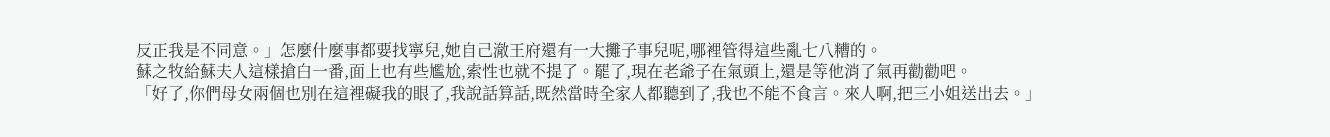反正我是不同意。」怎麼什麼事都要找寧兒,她自己澈王府還有一大攤子事兒呢,哪裡管得這些亂七八糟的。
蘇之牧給蘇夫人這樣搶白一番,面上也有些尷尬,索性也就不提了。罷了,現在老爺子在氣頭上,還是等他消了氣再勸勸吧。
「好了,你們母女兩個也別在這裡礙我的眼了,我說話算話,既然當時全家人都聽到了,我也不能不食言。來人啊,把三小姐送出去。」